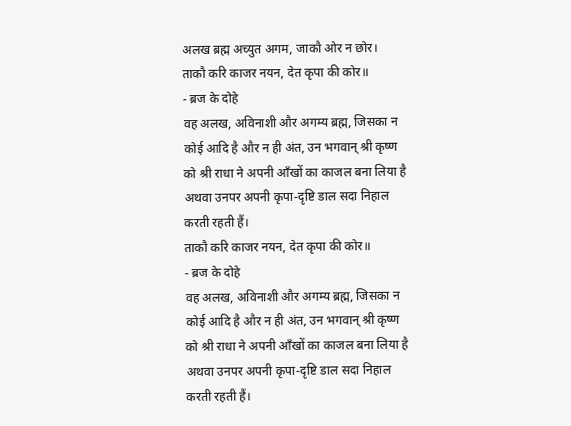अलख ब्रह्म अच्युत अगम, जाकौ ओर न छोर।
ताकौ करि काजर नयन, देत कृपा की कोर॥
- ब्रज के दोहे
वह अलख, अविनाशी और अगम्य ब्रह्म, जिसका न कोई आदि है और न ही अंत, उन भगवान् श्री कृष्ण को श्री राधा ने अपनी आँखों का काजल बना लिया है अथवा उनपर अपनी कृपा-दृष्टि डाल सदा निहाल करती रहती हैं।
ताकौ करि काजर नयन, देत कृपा की कोर॥
- ब्रज के दोहे
वह अलख, अविनाशी और अगम्य ब्रह्म, जिसका न कोई आदि है और न ही अंत, उन भगवान् श्री कृष्ण को श्री राधा ने अपनी आँखों का काजल बना लिया है अथवा उनपर अपनी कृपा-दृष्टि डाल सदा निहाल करती रहती हैं।